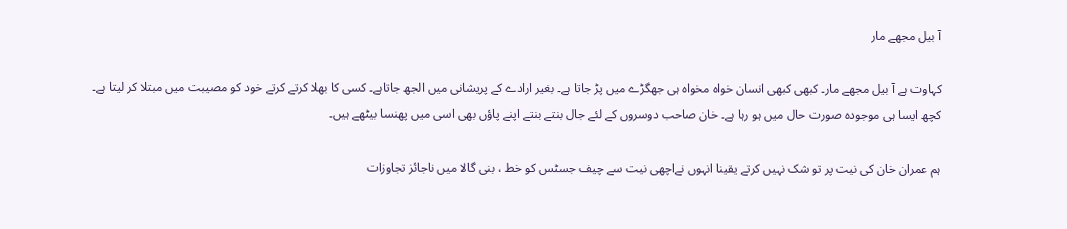آ بیل مجھے مار

کہاوت ہے آ بیل مجھے مار۔ کبھی کبھی انسان خواہ مخواہ ہی جھگڑے میں پڑ جاتا ہے۔ بغیر ارادے کے پریشانی میں الجھ جاتاہے۔ کسی کا بھلا کرتے کرتے خود کو مصیبت میں مبتلا کر لیتا ہے۔ کچھ ایسا ہی موجودہ صورت حال میں ہو رہا ہے۔ خان صاحب دوسروں کے لئے جال بنتے بنتے اپنے پاؤں بھی اسی میں پھنسا بیٹھے ہیں۔

ہم عمران خان کی نیت پر تو شک نہیں کرتے یقینا انہوں نےاچھی نیت سے چیف جسٹس کو خط ، بنی گالا میں ناجائز تجاوزات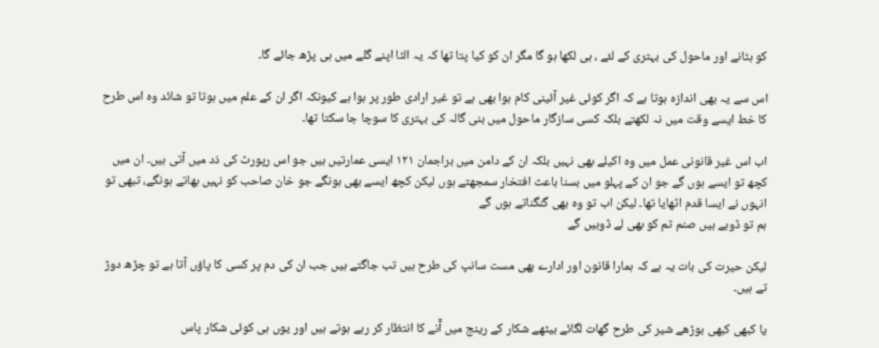کو ہٹانے اور ماحول کی بہتری کے لئے ، ہی لکھا ہو گا مگر ان کو کیا پتا تھا کہ یہ الٹا اپنے گلے میں ہی پڑھ جائے گا۔

اس سے یہ بھی اندازہ ہوتا ہے کہ اگر کوئی غیر آئینی کام ہوا بھی ہے تو غیر ارادی طور پر ہوا ہے کیونکہ اگر ان کے علم میں ہوتا تو شائد وہ اس طرح کا خط ایسے وقت میں نہ لکھتے بلکہ کسی سازگار ماحول میں بنی گالہ کی بہتری کا سوچا جا سکتا تھا۔

اب اس غیر قانونی عمل میں وہ اکیلے بھی نہیں بلکہ ان کے دامن میں براجمان ۱۲۱ ایسی عمارتیں ہیں جو اس رپورٹ کی ذد میں آتی ہیں۔ ان میں کچھ تو ایسے ہوں گے جو ان کے پہلو میں بسنا باعث افتخار سمجھتے ہوں لیکن کچھ ایسے بھی ہونگے جو خان صاحب کو نہیں بھاتے ہونگے، تبھی تو انہوں نے ایسا قدم اٹھایا تھا۔ لیکن اب تو وہ بھی گنگناتے ہوں گے
ہم تو ڈوبے ہیں صنم تم کو بھی لے ڈوبیں گے

لیکن حیرت کی بات یہ ہے کہ ہمارا قانون اور ادارے بھی مست سانپ کی طرح ہیں تب جاگتے ہیں جب ان کی دم پر کسی کا پاؤں آتا ہے تو چڑھ دوژ تے ہیں۔

یا کبھی کبھی بوڑھے شیر کی طرح گھات لگائے بیٹھے شکار کے رینج میں آٓنے کا انتظار کر رہے ہوتے ہیں اور یوں ہی کوئی شکار پاس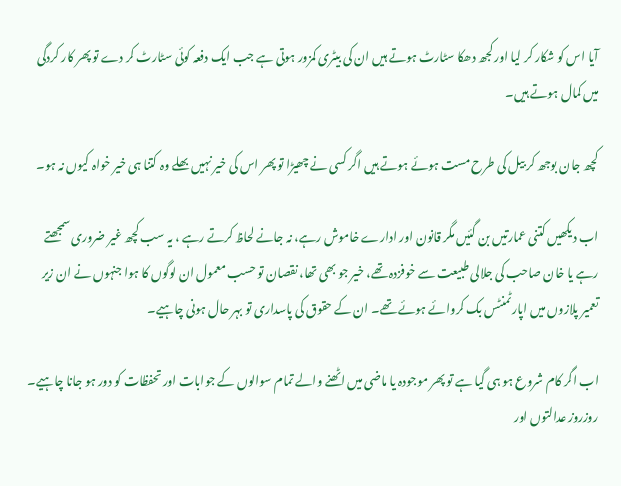آیا اس کو شکار کر لیا اور کجھ دھکا سٹارٹ ہوتے ہیں ان کی بیٹری کمزور ہوتی ہے جب ایک دفعہ کوئی سٹارٹ کر دے تو پھر کار کردگی میں کمال ہوتے ہیں۔

کچھ جان بوجھ کر بیل کی طرح مست ہوئے ہوتے ہیں اگر کسی نے چھیڑا تو پھر اس کی خیر نہیں بھلے وہ کتنا ہی خیر خواہ کیوں نہ ہو۔

اب دیکھیں کتنی عمارتیں بن گئیں مگر قانون اور ادارے خاموش رہے، نہ جانے لحاظ کرتے رہے ، یہ سب کچھ غیر ضروری سمجھتے رہے یا خان صاحب کی جلالی طبیعت سے خوفزدہ تھے، خیر جو بھی تھا، نقصان تو حسب معمول ان لوگوں کا ہوا جنہوں نے ان زیر تعمیر پلازوں میں اپارٹمنٹس بک کروائے ہوئے تھے۔ ان کے حقوق کی پاسداری تو بہر حال ہونی چاہیے۔

اب اگر کام شروع ہو ہی گیا ہے تو پھر موجودہ یا ماضی میں اٹھنے والے تمام سوالوں کے جوابات اور تحفظات کو دور ہو جانا چاہیے۔ روزروز عدالتوں اور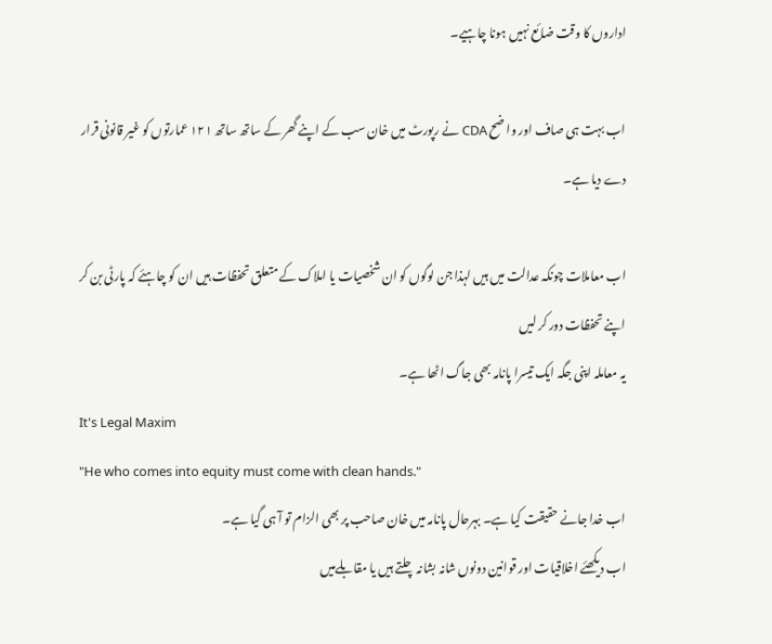اداروں کا وقت ضائع نہیں ہونا چاہیے۔

اب بہت ہی صاف اور وا ضح CDA نے رپورٹ میں خان سب کے اپنے گھر کے ساتھ ساتھ ۱۲۱ عمارتوں کو غیر قانونی قرار دے دیا ہے۔

اب معاملات چونکہ عدالت میں ہیں لہذا جن لوگوں کو ان شخصیات یا املاک کے متعلق تحفظات ہیں ان کو چاہئے کہ پارٹی بن کر اپنے تحفظات دور کر لیں
یہ معاملہ اپنی جگہ ایک تیسرا پانامہ بھی جاگ اٹھا ہے۔
It's Legal Maxim
"He who comes into equity must come with clean hands."
اب خدا جانے حقیقت کیا ہے۔ بہرحال پانامہ میں خان صاحب پر بھی الزام تو آ ہی گیا ہے۔
اب دیکھئے اخلاقیات اور قوانین دونوں شانہ بشانہ چلتے ہیں یا مقابلےمیں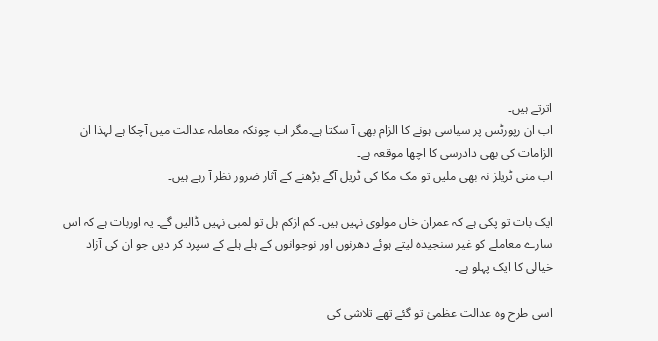اترتے ہیں۔
اب ان رپورٹس پر سیاسی ہونے کا الزام بھی آ سکتا ہے۔مگر اب چونکہ معاملہ عدالت میں آچکا ہے لہذا ان الزامات کی بھی دادرسی کا اچھا موقعہ ہے۔
اب منی ٹریلز نہ بھی ملیں تو مک مکا کی ٹریل آگے بڑھنے کے آثار ضرور نظر آ رہے ہیں۔

ایک بات تو پکی ہے کہ عمران خاں مولوی نہیں ہیں۔ کم ازکم ہل تو لمبی نہیں ڈالیں گے۔ یہ اوربات ہے کہ اس سارے معاملے کو غیر سنجیدہ لیتے ہوئے دھرنوں اور نوجوانوں کے ہلے ہلے کے سپرد کر دیں جو ان کی آزاد خیالی کا ایک پہلو ہے۔

اسی طرح وہ عدالت عظمیٰ تو گئے تھے تلاشی کی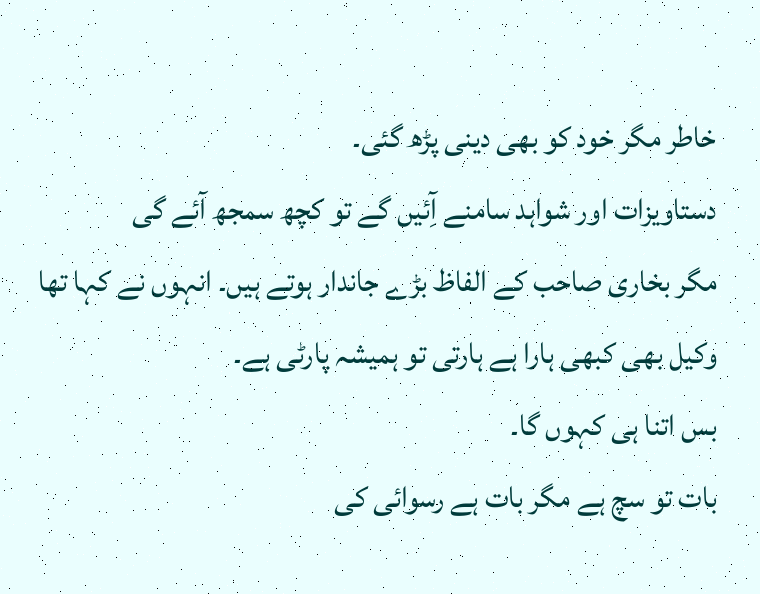خاطر مگر خود کو بھی دینی پڑھ گئی۔
دستاویزات اور شواہد سامنے آِئیں گے تو کچھ سمجھ آئے گی
مگر بخاری صاحب کے الفاظ بڑے جاندار ہوتے ہیں۔ انہوں نے کہا تھا
وکیل بھی کبھی ہارا ہے ہارتی تو ہمیشہ پارٹی ہے۔
بس اتنا ہی کہوں گا۔
بات تو سچ ہے مگر بات ہے رسوائی کی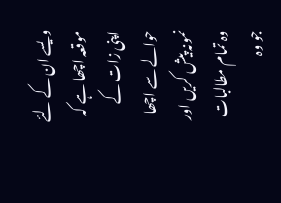ویسے ان کے لئے موقعہ اچھا ہے کہ اپنی زات کے حوالے سے اچھا نمونہ پیش کریں اور وہ تمام مطالبات جو وہ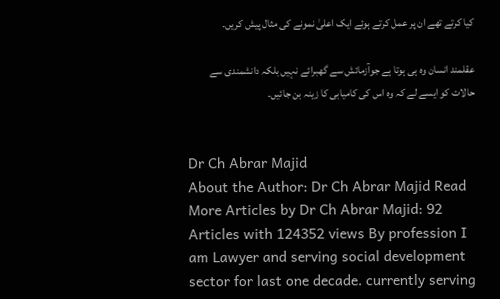کیا کرتے تھے ان پر عمل کرتے ہوئے ایک اعلیٰ نمونے کی مثال پیش کریں۔

عقلمند انسان وہ ہی ہوتا ہے جوآزمائش سے گھبرائے نہیں بلکہ دانشمندی سے حالات کو ایسے لے کہ وہ اس کی کامیابی کا زینہ بن جائیں۔


Dr Ch Abrar Majid
About the Author: Dr Ch Abrar Majid Read More Articles by Dr Ch Abrar Majid: 92 Articles with 124352 views By profession I am Lawyer and serving social development sector for last one decade. currently serving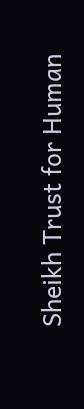Sheikh Trust for Human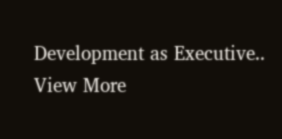Development as Executive.. View More